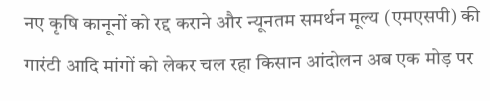नए कृषि कानूनों को रद्द कराने और न्यूनतम समर्थन मूल्य (एमएसपी) की गारंटी आदि मांगों को लेकर चल रहा किसान आंदोलन अब एक मोड़ पर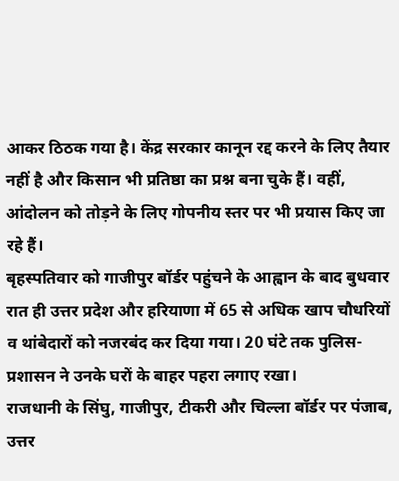आकर ठिठक गया है। केंद्र सरकार कानून रद्द करने के लिए तैयार नहीं है और किसान भी प्रतिष्ठा का प्रश्न बना चुके हैं। वहीं, आंदोलन को तोड़ने के लिए गोपनीय स्तर पर भी प्रयास किए जा रहे हैं।
बृहस्पतिवार को गाजीपुर बॉर्डर पहुंचने के आह्वान के बाद बुधवार रात ही उत्तर प्रदेश और हरियाणा में 65 से अधिक खाप चौधरियों व थांबेदारों को नजरबंद कर दिया गया। 20 घंटे तक पुलिस-प्रशासन ने उनके घरों के बाहर पहरा लगाए रखा।
राजधानी के सिंघु, गाजीपुर, टीकरी और चिल्ला बॉर्डर पर पंजाब, उत्तर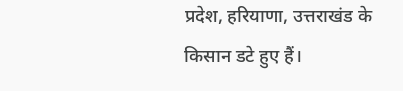प्रदेश, हरियाणा, उत्तराखंड के किसान डटे हुए हैं।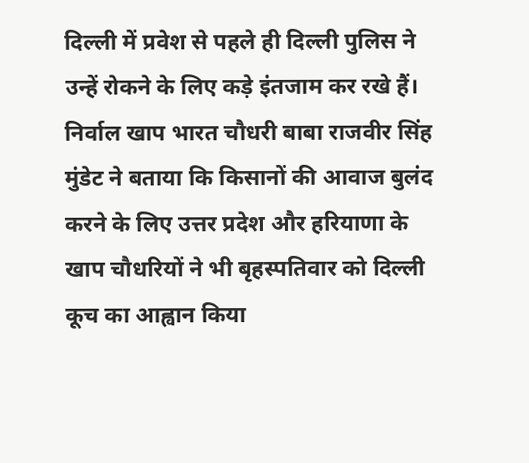दिल्ली में प्रवेश से पहले ही दिल्ली पुलिस ने उन्हें रोकने के लिए कड़े इंतजाम कर रखे हैं। निर्वाल खाप भारत चौधरी बाबा राजवीर सिंह मुंडेट ने बताया कि किसानों की आवाज बुलंद करने के लिए उत्तर प्रदेश और हरियाणा के खाप चौधरियों ने भी बृहस्पतिवार को दिल्ली कूच का आह्वान किया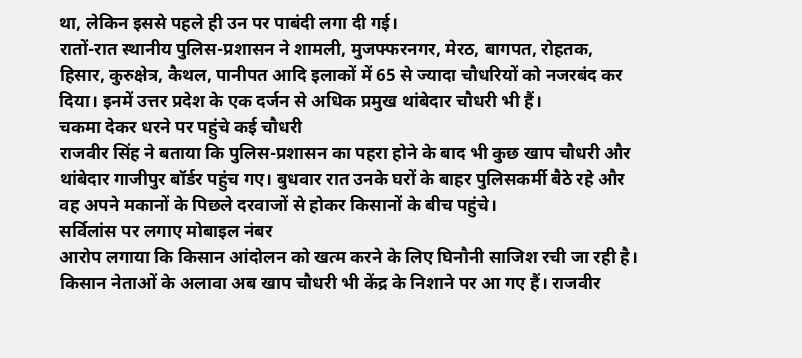था, लेकिन इससे पहले ही उन पर पाबंदी लगा दी गई।
रातों-रात स्थानीय पुलिस-प्रशासन ने शामली, मुजफ्फरनगर, मेरठ, बागपत, रोहतक, हिसार, कुरुक्षेत्र, कैथल, पानीपत आदि इलाकों में 65 से ज्यादा चौधरियों को नजरबंद कर दिया। इनमें उत्तर प्रदेश के एक दर्जन से अधिक प्रमुख थांबेदार चौधरी भी हैं।
चकमा देकर धरने पर पहुंचे कई चौधरी
राजवीर सिंह ने बताया कि पुलिस-प्रशासन का पहरा होने के बाद भी कुछ खाप चौधरी और थांबेदार गाजीपुर बॉर्डर पहुंच गए। बुधवार रात उनके घरों के बाहर पुलिसकर्मी बैठे रहे और वह अपने मकानों के पिछले दरवाजों से होकर किसानों के बीच पहुंचे।
सर्विलांस पर लगाए मोबाइल नंबर
आरोप लगाया कि किसान आंदोलन को खत्म करने के लिए घिनौनी साजिश रची जा रही है। किसान नेताओं के अलावा अब खाप चौधरी भी केंद्र के निशाने पर आ गए हैं। राजवीर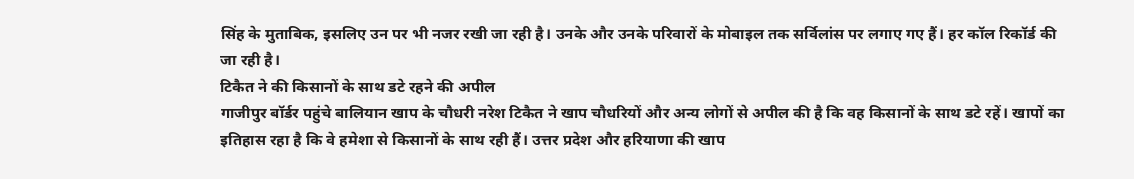सिंह के मुताबिक, इसलिए उन पर भी नजर रखी जा रही है। उनके और उनके परिवारों के मोबाइल तक सर्विलांस पर लगाए गए हैं। हर कॉल रिकॉर्ड की जा रही है।
टिकैत ने की किसानों के साथ डटे रहने की अपील
गाजीपुर बॉर्डर पहुंचे बालियान खाप के चौधरी नरेश टिकैत ने खाप चौधरियों और अन्य लोगों से अपील की है कि वह किसानों के साथ डटे रहें। खापों का इतिहास रहा है कि वे हमेशा से किसानों के साथ रही हैं। उत्तर प्रदेश और हरियाणा की खाप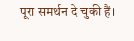पूरा समर्थन दे चुकी हैं।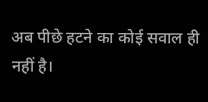अब पीछे हटने का कोई सवाल ही नहीं है।